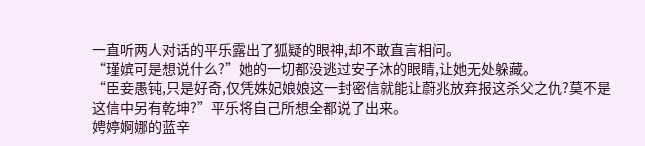一直听两人对话的平乐露出了狐疑的眼神,却不敢直言相问。
“瑾嫔可是想说什么?”她的一切都没逃过安子沐的眼睛,让她无处躲藏。
“臣妾愚钝,只是好奇,仅凭姝妃娘娘这一封密信就能让蔚兆放弃报这杀父之仇?莫不是这信中另有乾坤?”平乐将自己所想全都说了出来。
娉婷婀娜的蓝辛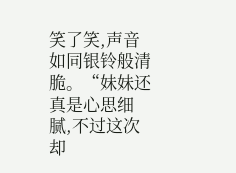笑了笑,声音如同银铃般清脆。“妹妹还真是心思细腻,不过这次却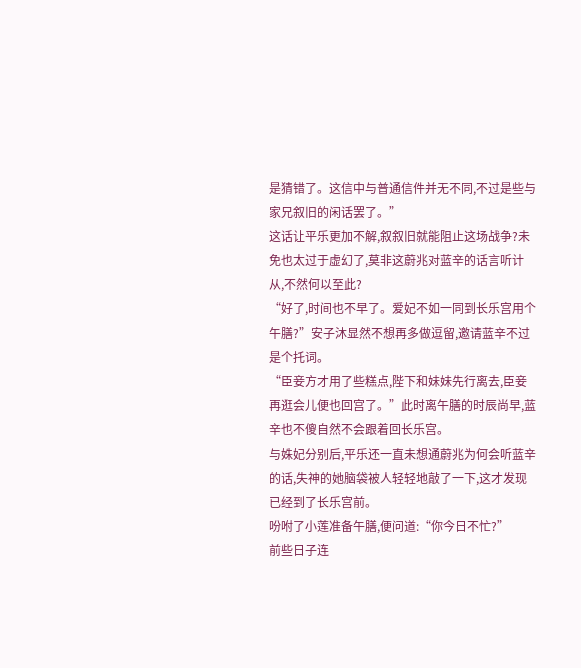是猜错了。这信中与普通信件并无不同,不过是些与家兄叙旧的闲话罢了。”
这话让平乐更加不解,叙叙旧就能阻止这场战争?未免也太过于虚幻了,莫非这蔚兆对蓝辛的话言听计从,不然何以至此?
“好了,时间也不早了。爱妃不如一同到长乐宫用个午膳?”安子沐显然不想再多做逗留,邀请蓝辛不过是个托词。
“臣妾方才用了些糕点,陛下和妹妹先行离去,臣妾再逛会儿便也回宫了。”此时离午膳的时辰尚早,蓝辛也不傻自然不会跟着回长乐宫。
与姝妃分别后,平乐还一直未想通蔚兆为何会听蓝辛的话,失神的她脑袋被人轻轻地敲了一下,这才发现已经到了长乐宫前。
吩咐了小莲准备午膳,便问道:“你今日不忙?”
前些日子连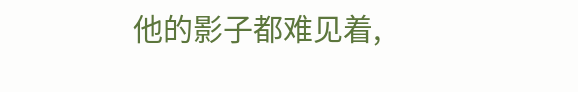他的影子都难见着,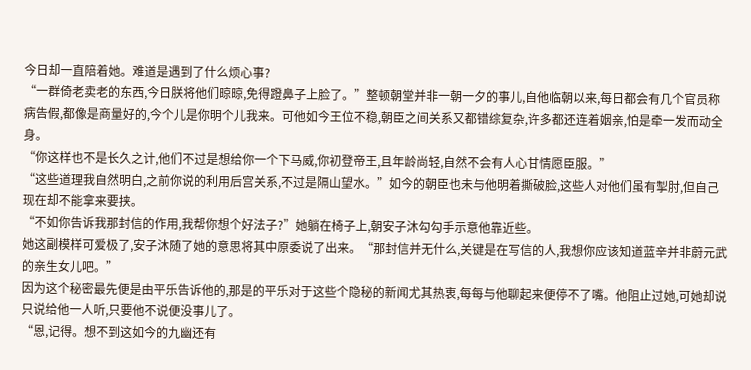今日却一直陪着她。难道是遇到了什么烦心事?
“一群倚老卖老的东西,今日朕将他们晾晾,免得蹬鼻子上脸了。”整顿朝堂并非一朝一夕的事儿,自他临朝以来,每日都会有几个官员称病告假,都像是商量好的,今个儿是你明个儿我来。可他如今王位不稳,朝臣之间关系又都错综复杂,许多都还连着姻亲,怕是牵一发而动全身。
“你这样也不是长久之计,他们不过是想给你一个下马威,你初登帝王,且年龄尚轻,自然不会有人心甘情愿臣服。”
“这些道理我自然明白,之前你说的利用后宫关系,不过是隔山望水。”如今的朝臣也未与他明着撕破脸,这些人对他们虽有掣肘,但自己现在却不能拿来要挟。
“不如你告诉我那封信的作用,我帮你想个好法子?”她躺在椅子上,朝安子沐勾勾手示意他靠近些。
她这副模样可爱极了,安子沐随了她的意思将其中原委说了出来。“那封信并无什么,关键是在写信的人,我想你应该知道蓝辛并非蔚元武的亲生女儿吧。”
因为这个秘密最先便是由平乐告诉他的,那是的平乐对于这些个隐秘的新闻尤其热衷,每每与他聊起来便停不了嘴。他阻止过她,可她却说只说给他一人听,只要他不说便没事儿了。
“恩,记得。想不到这如今的九幽还有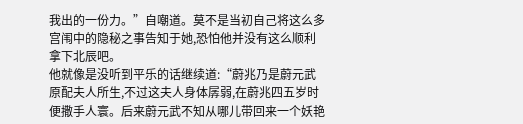我出的一份力。”自嘲道。莫不是当初自己将这么多宫闱中的隐秘之事告知于她,恐怕他并没有这么顺利拿下北辰吧。
他就像是没听到平乐的话继续道:“蔚兆乃是蔚元武原配夫人所生,不过这夫人身体孱弱,在蔚兆四五岁时便撒手人寰。后来蔚元武不知从哪儿带回来一个妖艳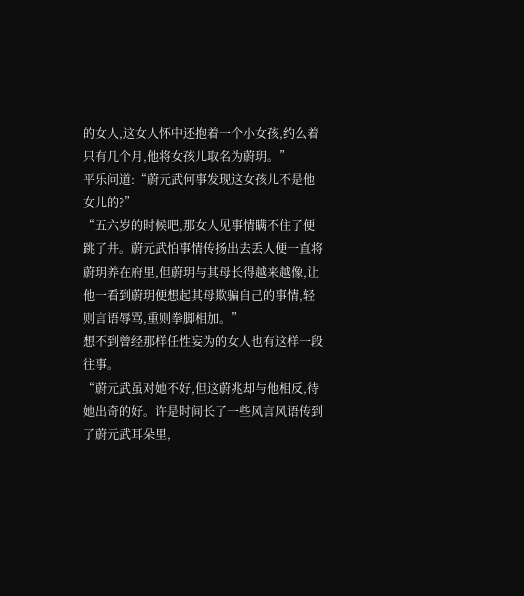的女人,这女人怀中还抱着一个小女孩,约么着只有几个月,他将女孩儿取名为蔚玥。”
平乐问道:“蔚元武何事发现这女孩儿不是他女儿的?”
“五六岁的时候吧,那女人见事情瞒不住了便跳了井。蔚元武怕事情传扬出去丢人便一直将蔚玥养在府里,但蔚玥与其母长得越来越像,让他一看到蔚玥便想起其母欺骗自己的事情,轻则言语辱骂,重则拳脚相加。”
想不到曾经那样任性妄为的女人也有这样一段往事。
“蔚元武虽对她不好,但这蔚兆却与他相反,待她出奇的好。许是时间长了一些风言风语传到了蔚元武耳朵里,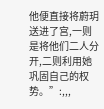他便直接将蔚玥送进了宫,一则是将他们二人分开,二则利用她巩固自己的权势。”:,,,